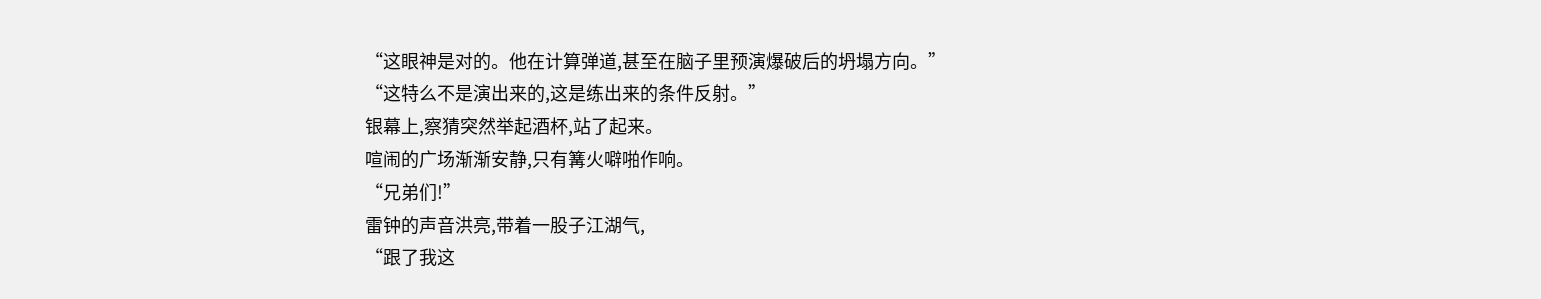“这眼神是对的。他在计算弹道,甚至在脑子里预演爆破后的坍塌方向。”
“这特么不是演出来的,这是练出来的条件反射。”
银幕上,察猜突然举起酒杯,站了起来。
喧闹的广场渐渐安静,只有篝火噼啪作响。
“兄弟们!”
雷钟的声音洪亮,带着一股子江湖气,
“跟了我这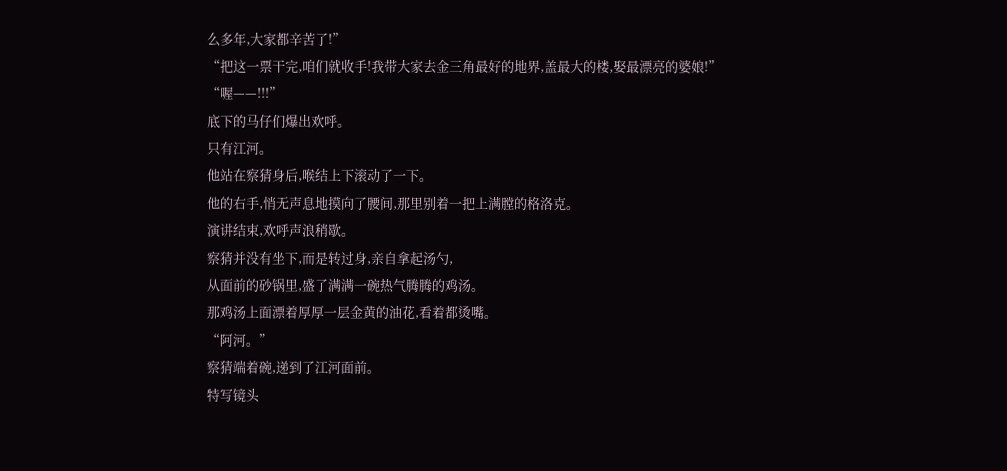么多年,大家都辛苦了!”
“把这一票干完,咱们就收手!我带大家去金三角最好的地界,盖最大的楼,娶最漂亮的婆娘!”
“喔——!!!”
底下的马仔们爆出欢呼。
只有江河。
他站在察猜身后,喉结上下滚动了一下。
他的右手,悄无声息地摸向了腰间,那里别着一把上满膛的格洛克。
演讲结束,欢呼声浪稍歇。
察猜并没有坐下,而是转过身,亲自拿起汤勺,
从面前的砂锅里,盛了满满一碗热气腾腾的鸡汤。
那鸡汤上面漂着厚厚一层金黄的油花,看着都烫嘴。
“阿河。”
察猜端着碗,递到了江河面前。
特写镜头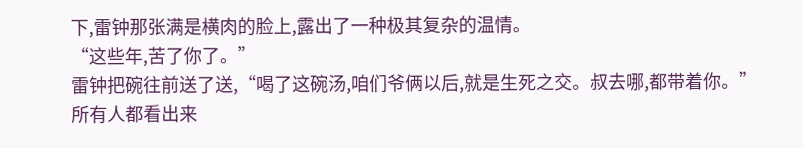下,雷钟那张满是横肉的脸上,露出了一种极其复杂的温情。
“这些年,苦了你了。”
雷钟把碗往前送了送,“喝了这碗汤,咱们爷俩以后,就是生死之交。叔去哪,都带着你。”
所有人都看出来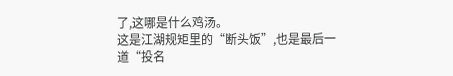了,这哪是什么鸡汤。
这是江湖规矩里的“断头饭”,也是最后一道“投名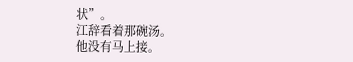状”。
江辞看着那碗汤。
他没有马上接。